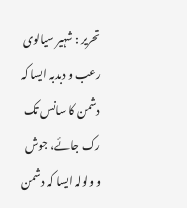تحریر : شہیر سیالوی رعب و دبدبہ ایسا کہ دشمن کا سانس تک رک جائے، جوش و ولولہ ایسا کہ دشمن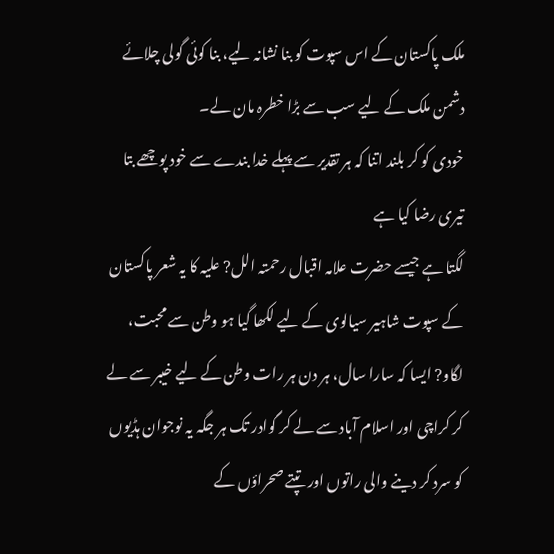ملک پاکستان کے اس سپوت کو بنا نشانہ لیے، بنا کوئی گولی چلائے دشمن ملک کے لیے سب سے بڑا خطرہ مان لے۔
خودی کو کر بلند اتنا کہ ہر تقدیر سے پہلے خدا بندے سے خود پوچھے بتا تیری رضا کیا ہے
لگتا ہے جیسے حضرت علامہ اقبال رحمتہ الل? علیہ کا یہ شعر پاکستان کے سپوت شاہیر سیالوی کے لیے لکھا گیا ہو وطن سے محبت، لگاو? ایسا کہ سارا سال، ہر دن ہر رات وطن کے لیے خیبر سے لے کر کراچی اور اسلام آباد سے لے کر گوادر تک ہر جگہ یہ نوجوان ہڈیوں کو سرد کر دینے والی راتوں اور تپتے صحراؤں کے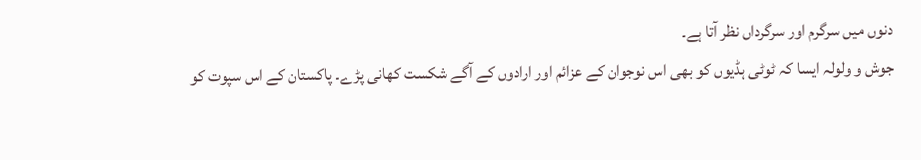دنوں میں سرگرم اور سرگرداں نظر آتا ہے۔
جوش و ولولہ ایسا کہ ٹوٹی ہڈیوں کو بھی اس نوجوان کے عزائم اور ارادوں کے آگے شکست کھانی پڑے۔ پاکستان کے اس سپوت کو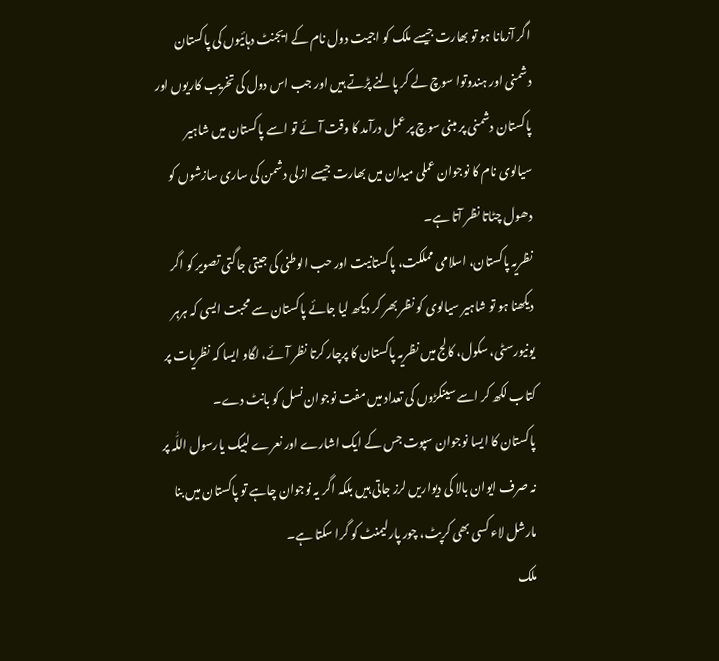اگر آزمانا ہو تو بھارت جیسے ملک کو اجیت دول نام کے ایجنٹ دہائیوں کی پاکستان دشمنی اور ہندوتوا سوچ لے کر پالنے پڑتے ہیں اور جب اس دول کی تخریب کاریوں اور پاکستان دشمنی پر مبنی سوچ پر عمل درآمد کا وقت آئے تو اسے پاکستان میں شاہیر سیالوی نام کا نوجوان عملی میدان میں بھارت جیسے ازلی دشمن کی ساری سازشوں کو دھول چٹاتا نظر آتا ہے۔
نظریہ پاکستان، اسلامی مملکت، پاکستانیت اور حب الوطنی کی جیتی جاگتی تصویر کو اگر دیکھنا ہو تو شاہیر سیالوی کو نظر بھر کر دیکھ لیا جائے پاکستان سے محبت ایسی کہ ہرہر یونیورسٹی، سکول، کالج میں نظریہ پاکستان کا پرچار کرتا نظر آئے، لگاو ایسا کہ نظریات پر کتاب لکھ کر اسے سینکڑوں کی تعداد میں مفت نوجوان نسل کو بانٹ دے۔
پاکستان کا ایسا نوجوان سپوت جس کے ایک اشارے اور نعرے لبیک یارسول اللّٰہ پر نہ صرف ایوان بالا کی دیواریں لرز جاتی ہیں بلکہ اگر یہ نوجوان چاہے تو پاکستان میں بنا مارشل لاء کسی بھی کرپٹ، چور پارلیمنٹ کو گرا سکتا ہے۔
ملک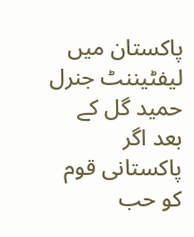پاکستان میں لیفٹیننٹ جنرل حمید گل کے بعد اگر پاکستانی قوم کو حب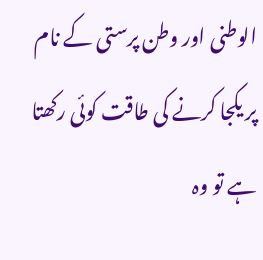الوطنی اور وطن پرستی کے نام پر یکجا کرنے کی طاقت کوئی رکھتا ہے تو وہ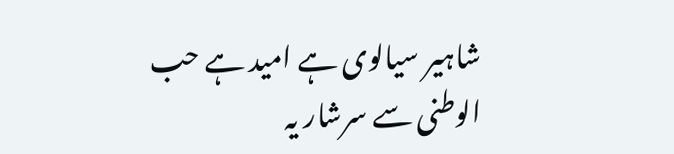شاہیر سیالوی ہے امید ہے حب الوطنی سے سرشار یہ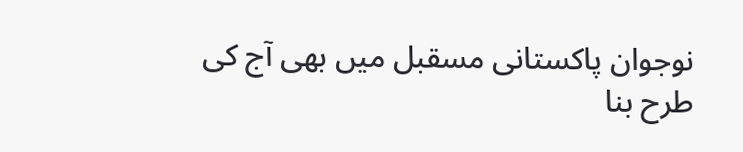نوجوان پاکستانی مسقبل میں بھی آج کی طرح بنا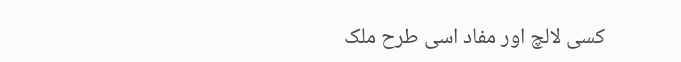کسی لالچ اور مفاد اسی طرح ملک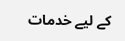کے لیے خدمات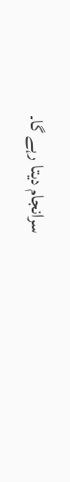سرانجام دیتا رہے گا۔